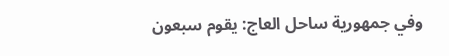وفي جمهورية ساحل العاج: يقوم سبعون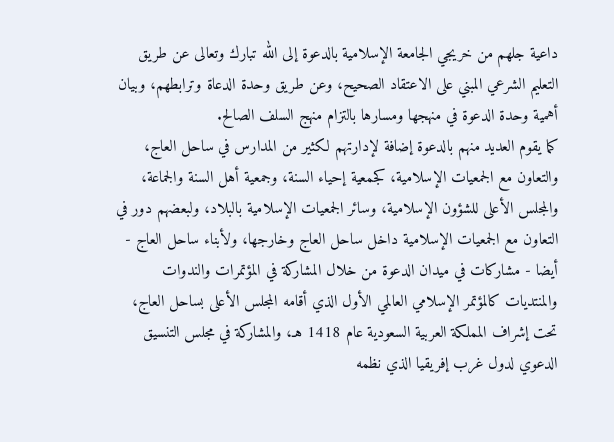داعية جلهم من خريجي الجامعة الإسلامية بالدعوة إلى الله تبارك وتعالى عن طريق التعليم الشرعي المبني على الاعتقاد الصحيح، وعن طريق وحدة الدعاة وترابطهم، وبيان أهمية وحدة الدعوة في منهجها ومسارها بالتزام منهج السلف الصالح.
كما يقوم العديد منهم بالدعوة إضافة لإدارتهم لكثير من المدارس في ساحل العاج، والتعاون مع الجمعيات الإسلامية، كجمعية إحياء السنة، وجمعية أهل السنة والجماعة، والمجلس الأعلى للشؤون الإسلامية، وسائر الجمعيات الإسلامية بالبلاد، ولبعضهم دور في التعاون مع الجمعيات الإسلامية داخل ساحل العاج وخارجها، ولأبناء ساحل العاج - أيضا - مشاركات في ميدان الدعوة من خلال المشاركة في المؤتمرات والندوات والمنتديات كالمؤتمر الإسلامي العالمي الأول الذي أقامه المجلس الأعلى بساحل العاج، تحت إشراف المملكة العربية السعودية عام 1418 هـ، والمشاركة في مجلس التنسيق الدعوي لدول غرب إفريقيا الذي نظمه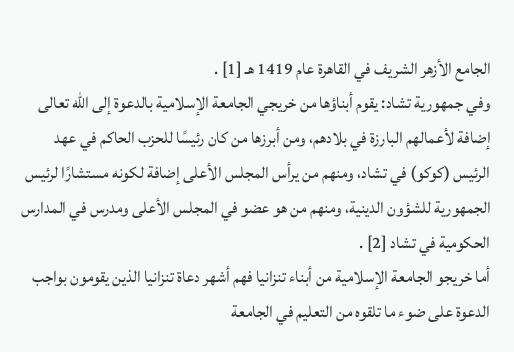الجامع الأزهر الشريف في القاهرة عام 1419 هـ [1] .
وفي جمهورية تشاد: يقوم أبناؤها من خريجي الجامعة الإسلامية بالدعوة إلى الله تعالى إضافة لأعمالهم البارزة في بلادهم، ومن أبرزها من كان رئيسًا للحزب الحاكم في عهد الرئيس (كوكو) في تشاد، ومنهم من يرأس المجلس الأعلى إضافة لكونه مستشارًا لرئيس الجمهورية للشؤون الدينية، ومنهم من هو عضو في المجلس الأعلى ومدرس في المدارس الحكومية في تشاد [2] .
أما خريجو الجامعة الإسلامية من أبناء تنزانيا فهم أشهر دعاة تنزانيا الذين يقومون بواجب الدعوة على ضوء ما تلقوه من التعليم في الجامعة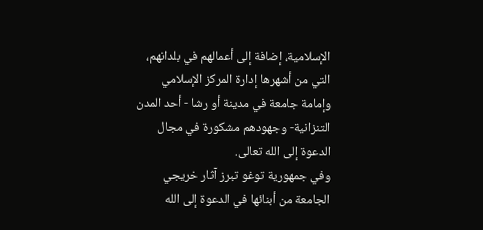الإسلامية، إضافة إلى أعمالهم في بلدانهم، التي من أشهرها إدارة المركز الإسلامي وإمامة جامعة في مدينة أو رشا - أحد المدن التنزانية- وجهودهم مشكورة في مجال الدعوة إلى الله تعالى.
وفي جمهورية توغو تبرز آثار خريجي الجامعة من أبنائها في الدعوة إلى الله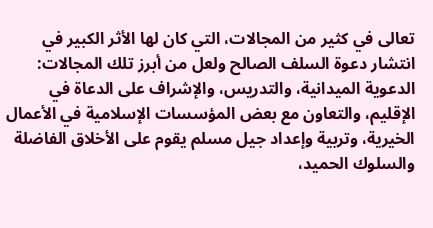تعالى في كثير من المجالات، التي كان لها الأثر الكبير في انتشار دعوة السلف الصالح ولعل من أبرز تلك المجالات: الدعوية الميدانية، والتدريس، والإشراف على الدعاة في الإقليم، والتعاون مع بعض المؤسسات الإسلامية في الأعمال الخيرية، وتربية وإعداد جيل مسلم يقوم على الأخلاق الفاضلة والسلوك الحميد،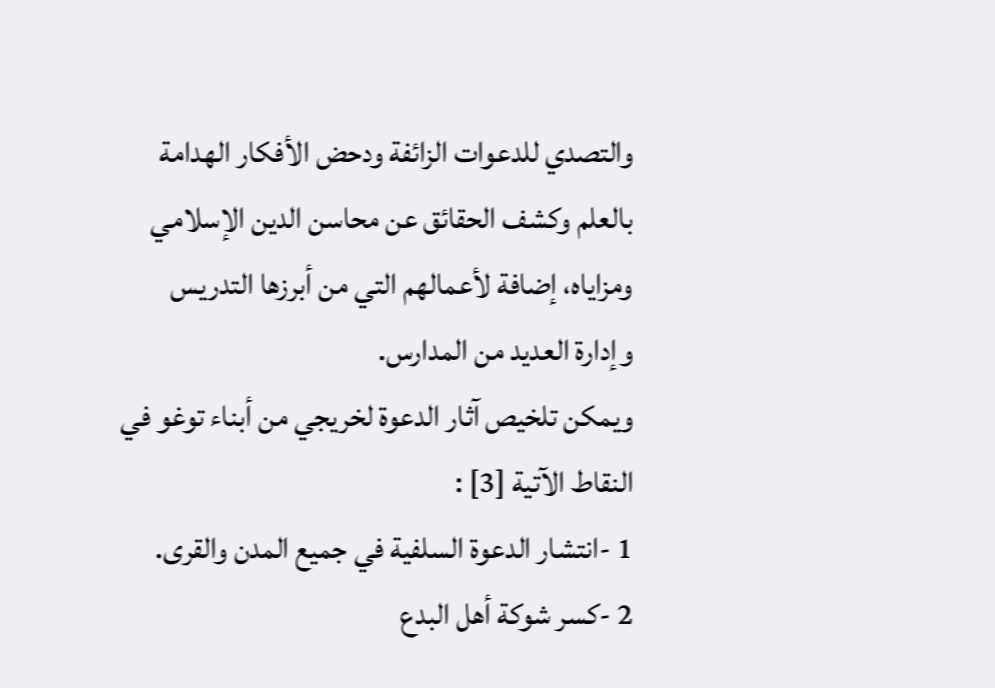والتصدي للدعوات الزائفة ودحض الأفكار الهدامة بالعلم وكشف الحقائق عن محاسن الدين الإسلامي ومزاياه، إضافة لأعمالهم التي من أبرزها التدريس وإدارة العديد من المدارس.
ويمكن تلخيص آثار الدعوة لخريجي من أبناء توغو في النقاط الآتية [3] :
1 -انتشار الدعوة السلفية في جميع المدن والقرى.
2 -كسر شوكة أهل البدع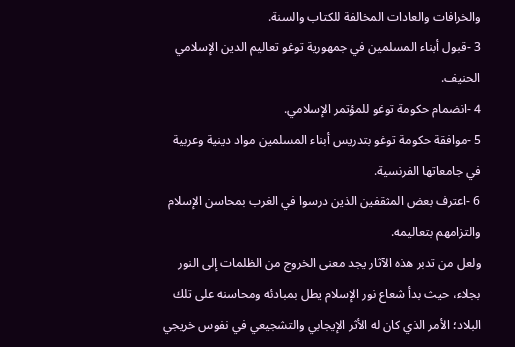والخرافات والعادات المخالفة للكتاب والسنة.
3 -قبول أبناء المسلمين في جمهورية توغو تعاليم الدين الإسلامي الحنيف.
4 -انضمام حكومة توغو للمؤتمر الإسلامي.
5 -موافقة حكومة توغو بتدريس أبناء المسلمين مواد دينية وعربية في جامعاتها الفرنسية.
6 -اعترف بعض المثقفين الذين درسوا في الغرب بمحاسن الإسلام والتزامهم بتعاليمه.
ولعل من تدبر هذه الآثار يجد معنى الخروج من الظلمات إلى النور بجلاء، حيث بدأ شعاع نور الإسلام يطل بمبادئه ومحاسنه على تلك البلاد؛ الأمر الذي كان له الأثر الإيجابي والتشجيعي في نفوس خريجي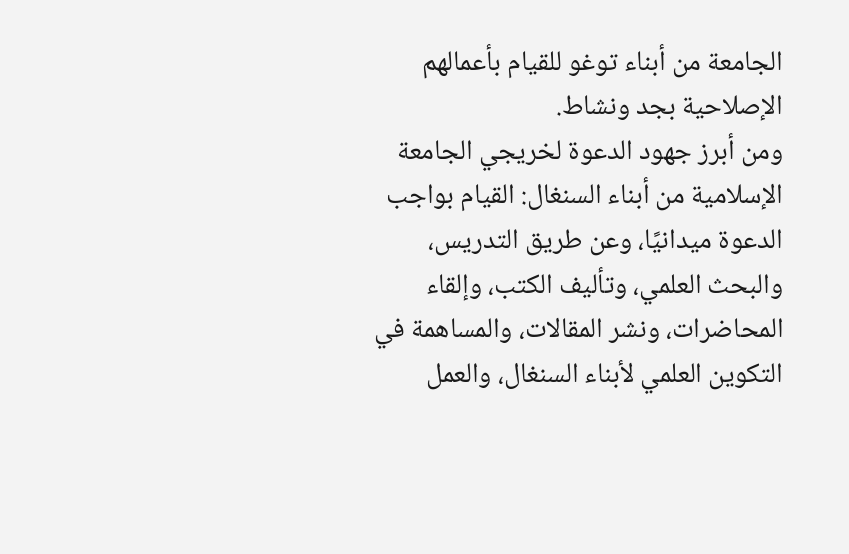الجامعة من أبناء توغو للقيام بأعمالهم الإصلاحية بجد ونشاط.
ومن أبرز جهود الدعوة لخريجي الجامعة الإسلامية من أبناء السنغال: القيام بواجب الدعوة ميدانيًا، وعن طريق التدريس، والبحث العلمي، وتأليف الكتب، وإلقاء المحاضرات، ونشر المقالات، والمساهمة في التكوين العلمي لأبناء السنغال، والعمل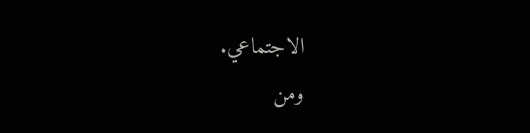الاجتماعي.
ومن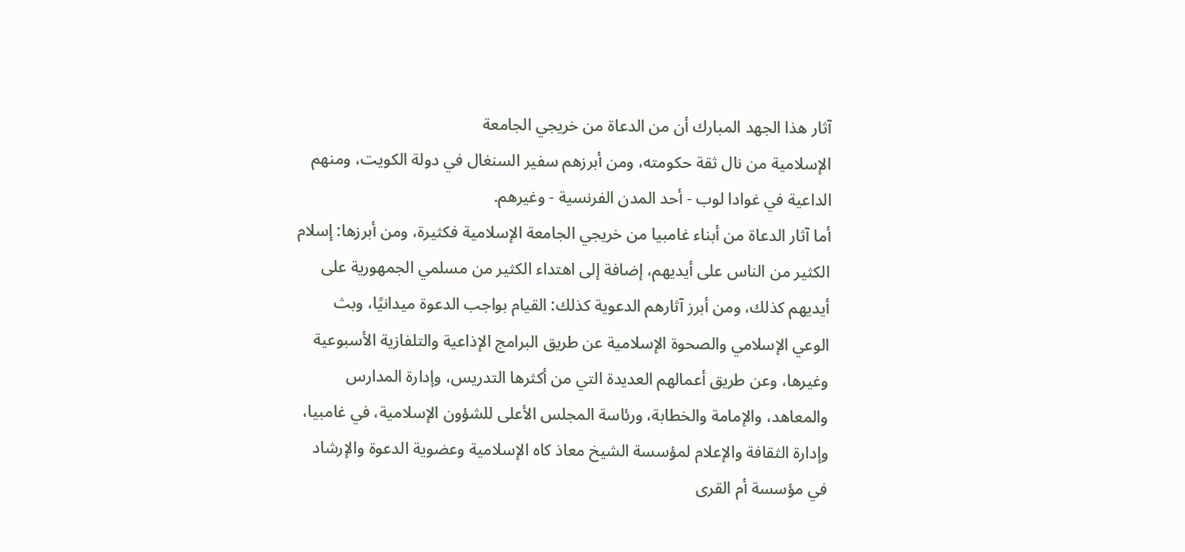آثار هذا الجهد المبارك أن من الدعاة من خريجي الجامعة
الإسلامية من نال ثقة حكومته، ومن أبرزهم سفير السنغال في دولة الكويت، ومنهم الداعية في غوادا لوب - أحد المدن الفرنسية - وغيرهم.
أما آثار الدعاة من أبناء غامبيا من خريجي الجامعة الإسلامية فكثيرة، ومن أبرزها: إسلام الكثير من الناس على أيديهم، إضافة إلى اهتداء الكثير من مسلمي الجمهورية على أيديهم كذلك، ومن أبرز آثارهم الدعوية كذلك: القيام بواجب الدعوة ميدانيًا، وبث الوعي الإسلامي والصحوة الإسلامية عن طريق البرامج الإذاعية والتلفازية الأسبوعية وغيرها، وعن طريق أعمالهم العديدة التي من أكثرها التدريس، وإدارة المدارس والمعاهد، والإمامة والخطابة، ورئاسة المجلس الأعلى للشؤون الإسلامية، في غامبيا، وإدارة الثقافة والإعلام لمؤسسة الشيخ معاذ كاه الإسلامية وعضوية الدعوة والإرشاد في مؤسسة أم القرى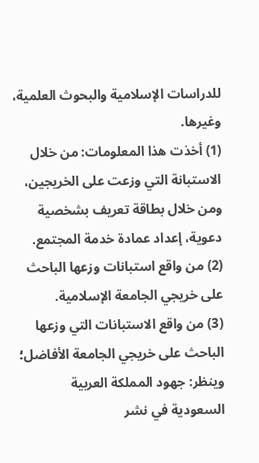للدراسات الإسلامية والبحوث العلمية، وغيرها.
(1) أخذت هذا المعلومات: من خلال الاستبانة التي وزعت على الخريجين، ومن خلال بطاقة تعريف بشخصية دعوية، إعداد عمادة خدمة المجتمع.
(2) من واقع استبانات وزعها الباحث على خريجي الجامعة الإسلامية.
(3) من واقع الاستبانات التي وزعها الباحث على خريجي الجامعة الأفاضل؛ وينظر: جهود المملكة العربية السعودية في نشر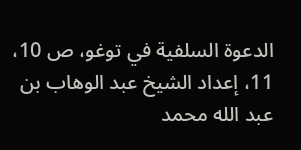الدعوة السلفية في توغو، ص 10، 11، إعداد الشيخ عبد الوهاب بن عبد الله محمد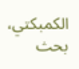الكمبكتي، بحث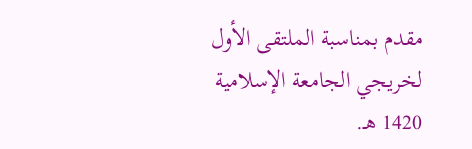مقدم بمناسبة الملتقى الأول لخريجي الجامعة الإسلامية 1420 هـ.